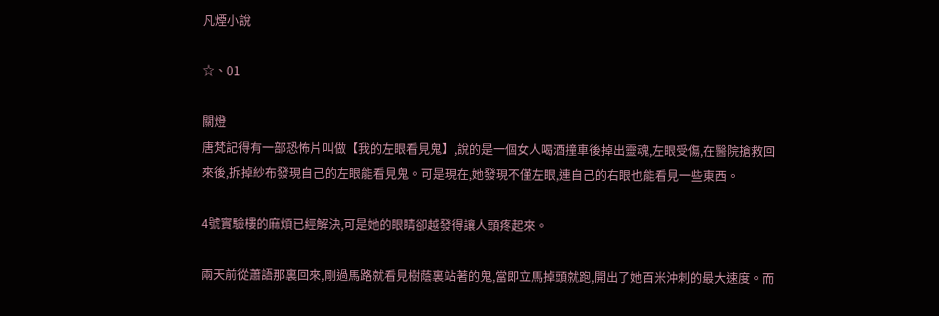凡煙小說

☆、01

關燈
唐梵記得有一部恐怖片叫做【我的左眼看見鬼】,說的是一個女人喝酒撞車後掉出靈魂,左眼受傷,在醫院搶救回來後,拆掉紗布發現自己的左眼能看見鬼。可是現在,她發現不僅左眼,連自己的右眼也能看見一些東西。

4號實驗樓的麻煩已經解決,可是她的眼睛卻越發得讓人頭疼起來。

兩天前從蕭語那裏回來,剛過馬路就看見樹蔭裏站著的鬼,當即立馬掉頭就跑,開出了她百米沖刺的最大速度。而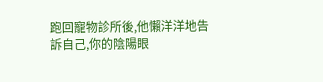跑回寵物診所後,他懶洋洋地告訴自己,你的陰陽眼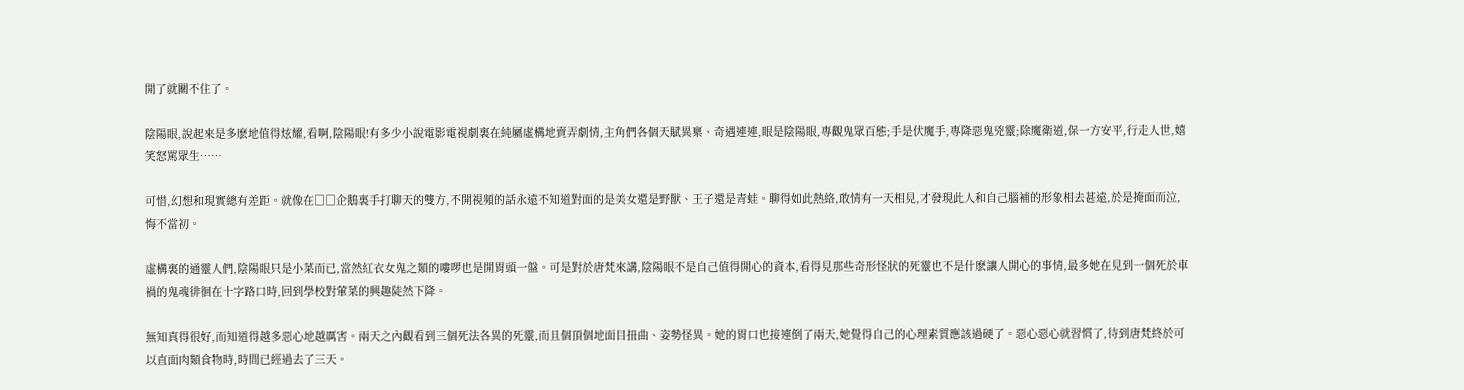開了就關不住了。

陰陽眼,說起來是多麽地值得炫耀,看啊,陰陽眼!有多少小說電影電視劇裏在純屬虛構地賣弄劇情,主角們各個天賦異稟、奇遇連連,眼是陰陽眼,專觀鬼眾百態;手是伏魔手,專降惡鬼兇靈;除魔衛道,保一方安平,行走人世,嬉笑怒罵眾生……

可惜,幻想和現實總有差距。就像在□□企鵝裏手打聊天的雙方,不開視頻的話永遠不知道對面的是美女還是野獸、王子還是青蛙。聊得如此熱絡,敢情有一天相見,才發現此人和自己腦補的形象相去甚遠,於是掩面而泣,悔不當初。

虛構裏的通靈人們,陰陽眼只是小菜而已,當然紅衣女鬼之類的嘍啰也是開胃頭一盤。可是對於唐梵來講,陰陽眼不是自己值得開心的資本,看得見那些奇形怪狀的死靈也不是什麽讓人開心的事情,最多她在見到一個死於車禍的鬼魂徘徊在十字路口時,回到學校對葷菜的興趣陡然下降。

無知真得很好,而知道得越多惡心地越厲害。兩天之內觀看到三個死法各異的死靈,而且個頂個地面目扭曲、姿勢怪異。她的胃口也接連倒了兩天,她覺得自己的心理素質應該過硬了。惡心惡心就習慣了,待到唐梵終於可以直面肉類食物時,時間已經過去了三天。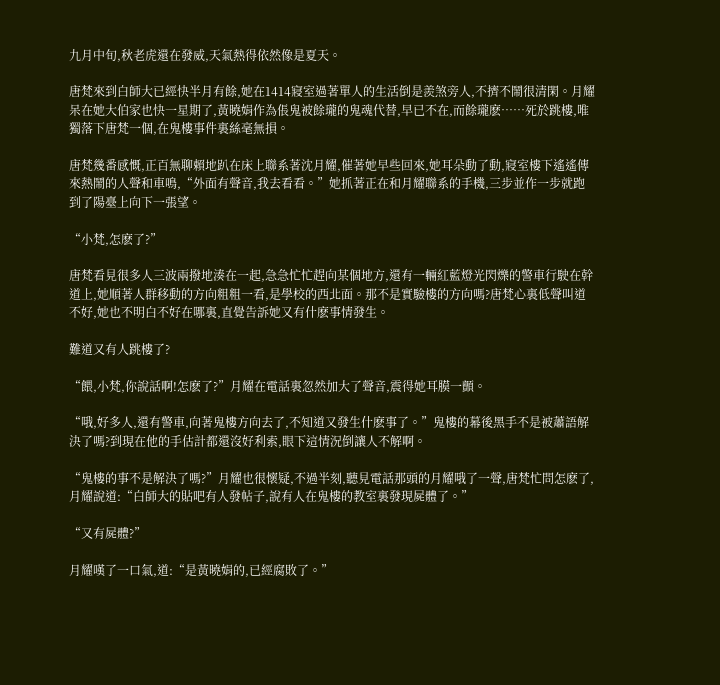九月中旬,秋老虎還在發威,天氣熱得依然像是夏天。

唐梵來到白師大已經快半月有餘,她在1414寢室過著單人的生活倒是羨煞旁人,不擠不鬧很清閑。月耀呆在她大伯家也快一星期了,黃曉娟作為倀鬼被餘瓏的鬼魂代替,早已不在,而餘瓏麽……死於跳樓,唯獨落下唐梵一個,在鬼樓事件裏絲毫無損。

唐梵幾番感慨,正百無聊賴地趴在床上聯系著沈月耀,催著她早些回來,她耳朵動了動,寢室樓下遙遙傳來熱鬧的人聲和車鳴,“外面有聲音,我去看看。”她抓著正在和月耀聯系的手機,三步並作一步就跑到了陽臺上向下一張望。

“小梵,怎麽了?”

唐梵看見很多人三波兩撥地湊在一起,急急忙忙趕向某個地方,還有一輛紅藍燈光閃爍的警車行駛在幹道上,她順著人群移動的方向粗粗一看,是學校的西北面。那不是實驗樓的方向嗎?唐梵心裏低聲叫道不好,她也不明白不好在哪裏,直覺告訴她又有什麽事情發生。

難道又有人跳樓了?

“餵,小梵,你說話啊!怎麽了?”月耀在電話裏忽然加大了聲音,震得她耳膜一顫。

“哦,好多人,還有警車,向著鬼樓方向去了,不知道又發生什麽事了。”鬼樓的幕後黑手不是被蕭語解決了嗎?到現在他的手估計都還沒好利索,眼下這情況倒讓人不解啊。

“鬼樓的事不是解決了嗎?”月耀也很懷疑,不過半刻,聽見電話那頭的月耀哦了一聲,唐梵忙問怎麽了,月耀說道:“白師大的貼吧有人發帖子,說有人在鬼樓的教室裏發現屍體了。”

“又有屍體?”

月耀嘆了一口氣,道:“是黃曉娟的,已經腐敗了。”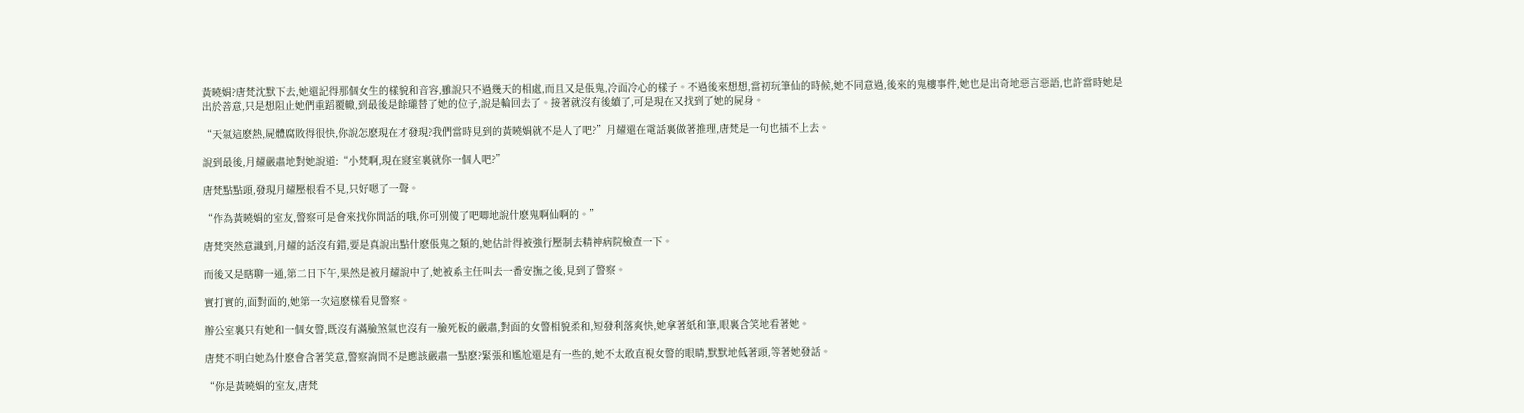黃曉娟?唐梵沈默下去,她還記得那個女生的樣貌和音容,雖說只不過幾天的相處,而且又是倀鬼,冷面冷心的樣子。不過後來想想,當初玩筆仙的時候,她不同意過,後來的鬼樓事件,她也是出奇地惡言惡語,也許當時她是出於善意,只是想阻止她們重蹈覆轍,到最後是餘瓏替了她的位子,說是輪回去了。接著就沒有後續了,可是現在又找到了她的屍身。

“天氣這麽熱,屍體腐敗得很快,你說怎麽現在才發現?我們當時見到的黃曉娟就不是人了吧?”月耀還在電話裏做著推理,唐梵是一句也插不上去。

說到最後,月耀嚴肅地對她說道:“小梵啊,現在寢室裏就你一個人吧?”

唐梵點點頭,發現月耀壓根看不見,只好嗯了一聲。

“作為黃曉娟的室友,警察可是會來找你問話的哦,你可別傻了吧唧地說什麽鬼啊仙啊的。”

唐梵突然意識到,月耀的話沒有錯,要是真說出點什麽倀鬼之類的,她估計得被強行壓制去精神病院檢查一下。

而後又是瞎聊一通,第二日下午,果然是被月耀說中了,她被系主任叫去一番安撫之後,見到了警察。

實打實的,面對面的,她第一次這麽樣看見警察。

辦公室裏只有她和一個女警,既沒有滿臉煞氣也沒有一臉死板的嚴肅,對面的女警相貌柔和,短發利落爽快,她拿著紙和筆,眼裏含笑地看著她。

唐梵不明白她為什麽會含著笑意,警察詢問不是應該嚴肅一點麽?緊張和尷尬還是有一些的,她不太敢直視女警的眼睛,默默地低著頭,等著她發話。

“你是黃曉娟的室友,唐梵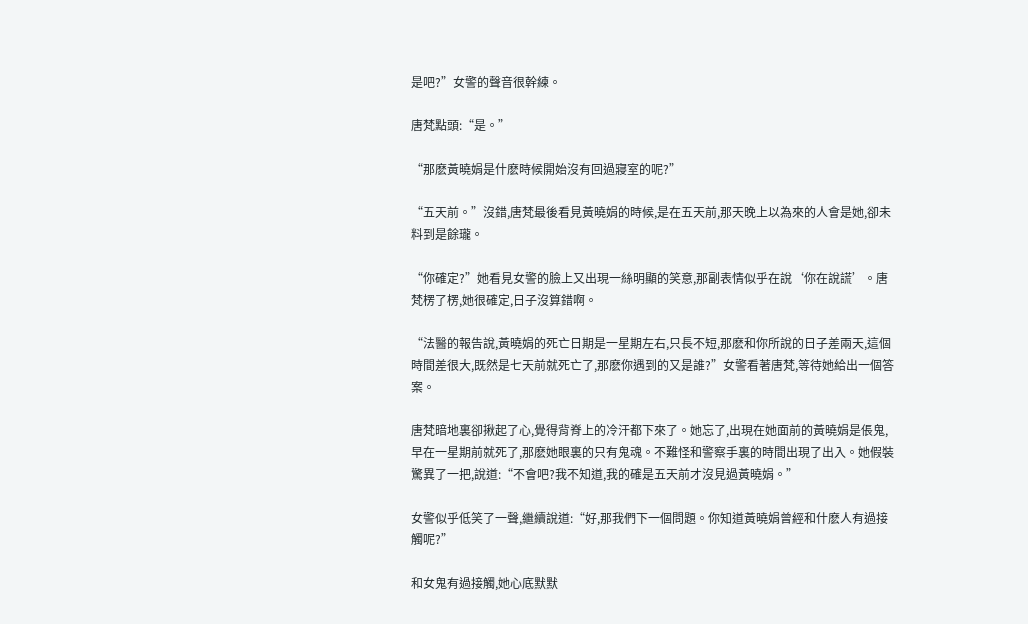是吧?”女警的聲音很幹練。

唐梵點頭:“是。”

“那麽黃曉娟是什麽時候開始沒有回過寢室的呢?”

“五天前。”沒錯,唐梵最後看見黃曉娟的時候,是在五天前,那天晚上以為來的人會是她,卻未料到是餘瓏。

“你確定?”她看見女警的臉上又出現一絲明顯的笑意,那副表情似乎在說‘你在說謊’。唐梵楞了楞,她很確定,日子沒算錯啊。

“法醫的報告說,黃曉娟的死亡日期是一星期左右,只長不短,那麽和你所說的日子差兩天,這個時間差很大,既然是七天前就死亡了,那麽你遇到的又是誰?”女警看著唐梵,等待她給出一個答案。

唐梵暗地裏卻揪起了心,覺得背脊上的冷汗都下來了。她忘了,出現在她面前的黃曉娟是倀鬼,早在一星期前就死了,那麽她眼裏的只有鬼魂。不難怪和警察手裏的時間出現了出入。她假裝驚異了一把,說道:“不會吧?我不知道,我的確是五天前才沒見過黃曉娟。”

女警似乎低笑了一聲,繼續說道:“好,那我們下一個問題。你知道黃曉娟曾經和什麽人有過接觸呢?”

和女鬼有過接觸,她心底默默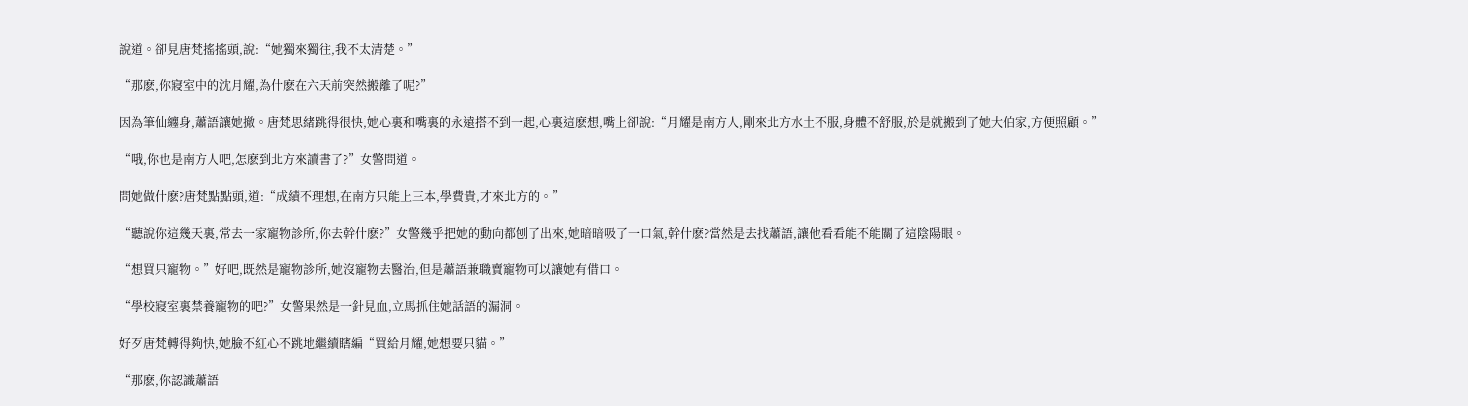說道。卻見唐梵搖搖頭,說:“她獨來獨往,我不太清楚。”

“那麽,你寢室中的沈月耀,為什麽在六天前突然搬離了呢?”

因為筆仙纏身,蕭語讓她撤。唐梵思緒跳得很快,她心裏和嘴裏的永遠搭不到一起,心裏這麽想,嘴上卻說:“月耀是南方人,剛來北方水土不服,身體不舒服,於是就搬到了她大伯家,方便照顧。”

“哦,你也是南方人吧,怎麽到北方來讀書了?”女警問道。

問她做什麽?唐梵點點頭,道:“成績不理想,在南方只能上三本,學費貴,才來北方的。”

“聽說你這幾天裏,常去一家寵物診所,你去幹什麽?”女警幾乎把她的動向都刨了出來,她暗暗吸了一口氣,幹什麽?當然是去找蕭語,讓他看看能不能關了這陰陽眼。

“想買只寵物。”好吧,既然是寵物診所,她沒寵物去醫治,但是蕭語兼職賣寵物可以讓她有借口。

“學校寢室裏禁養寵物的吧?”女警果然是一針見血,立馬抓住她話語的漏洞。

好歹唐梵轉得夠快,她臉不紅心不跳地繼續瞎編“買給月耀,她想要只貓。”

“那麽,你認識蕭語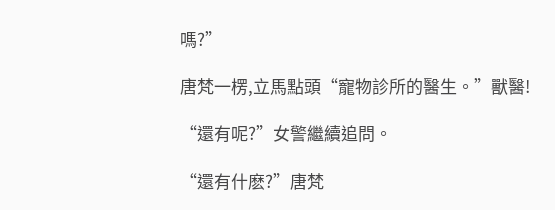嗎?”

唐梵一楞,立馬點頭“寵物診所的醫生。”獸醫!

“還有呢?”女警繼續追問。

“還有什麽?”唐梵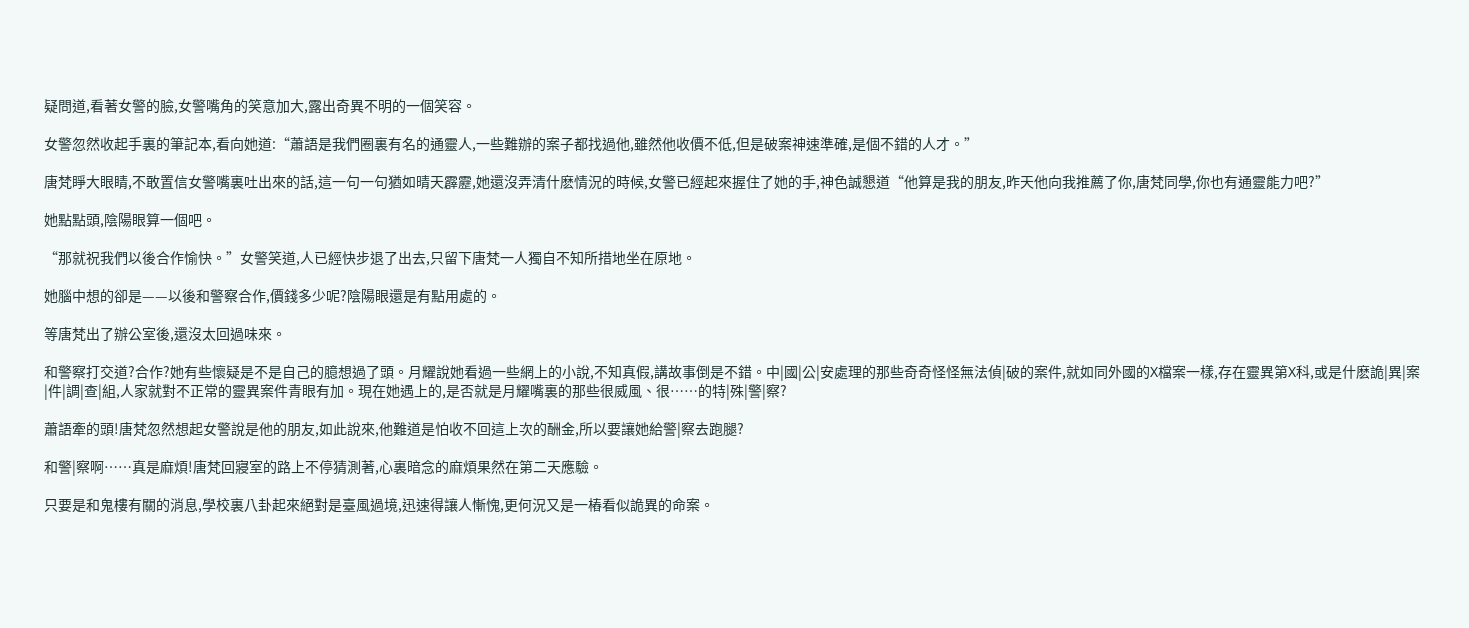疑問道,看著女警的臉,女警嘴角的笑意加大,露出奇異不明的一個笑容。

女警忽然收起手裏的筆記本,看向她道:“蕭語是我們圈裏有名的通靈人,一些難辦的案子都找過他,雖然他收價不低,但是破案神速準確,是個不錯的人才。”

唐梵睜大眼睛,不敢置信女警嘴裏吐出來的話,這一句一句猶如晴天霹靂,她還沒弄清什麽情況的時候,女警已經起來握住了她的手,神色誠懇道“他算是我的朋友,昨天他向我推薦了你,唐梵同學,你也有通靈能力吧?”

她點點頭,陰陽眼算一個吧。

“那就祝我們以後合作愉快。”女警笑道,人已經快步退了出去,只留下唐梵一人獨自不知所措地坐在原地。

她腦中想的卻是——以後和警察合作,價錢多少呢?陰陽眼還是有點用處的。

等唐梵出了辦公室後,還沒太回過味來。

和警察打交道?合作?她有些懷疑是不是自己的臆想過了頭。月耀說她看過一些網上的小說,不知真假,講故事倒是不錯。中|國|公|安處理的那些奇奇怪怪無法偵|破的案件,就如同外國的X檔案一樣,存在靈異第X科,或是什麽詭|異|案|件|調|查|組,人家就對不正常的靈異案件青眼有加。現在她遇上的,是否就是月耀嘴裏的那些很威風、很……的特|殊|警|察?

蕭語牽的頭!唐梵忽然想起女警說是他的朋友,如此說來,他難道是怕收不回這上次的酬金,所以要讓她給警|察去跑腿?

和警|察啊……真是麻煩!唐梵回寢室的路上不停猜測著,心裏暗念的麻煩果然在第二天應驗。

只要是和鬼樓有關的消息,學校裏八卦起來絕對是臺風過境,迅速得讓人慚愧,更何況又是一樁看似詭異的命案。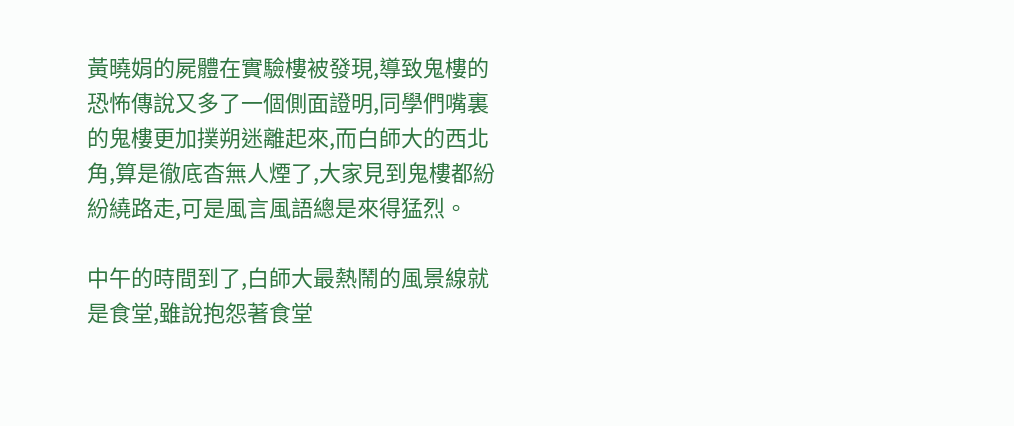黃曉娟的屍體在實驗樓被發現,導致鬼樓的恐怖傳說又多了一個側面證明,同學們嘴裏的鬼樓更加撲朔迷離起來,而白師大的西北角,算是徹底杳無人煙了,大家見到鬼樓都紛紛繞路走,可是風言風語總是來得猛烈。

中午的時間到了,白師大最熱鬧的風景線就是食堂,雖說抱怨著食堂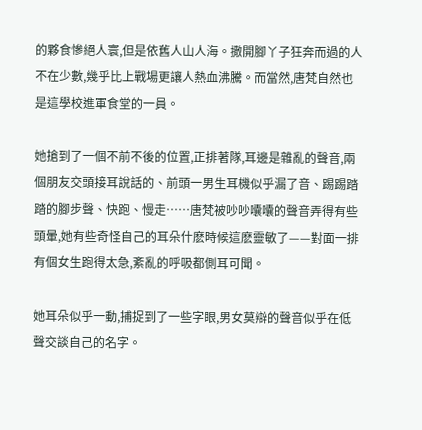的夥食慘絕人寰,但是依舊人山人海。撒開腳丫子狂奔而過的人不在少數,幾乎比上戰場更讓人熱血沸騰。而當然,唐梵自然也是這學校進軍食堂的一員。

她搶到了一個不前不後的位置,正排著隊,耳邊是雜亂的聲音,兩個朋友交頭接耳說話的、前頭一男生耳機似乎漏了音、踢踢踏踏的腳步聲、快跑、慢走……唐梵被吵吵囔囔的聲音弄得有些頭暈,她有些奇怪自己的耳朵什麽時候這麽靈敏了——對面一排有個女生跑得太急,紊亂的呼吸都側耳可聞。

她耳朵似乎一動,捕捉到了一些字眼,男女莫辯的聲音似乎在低聲交談自己的名字。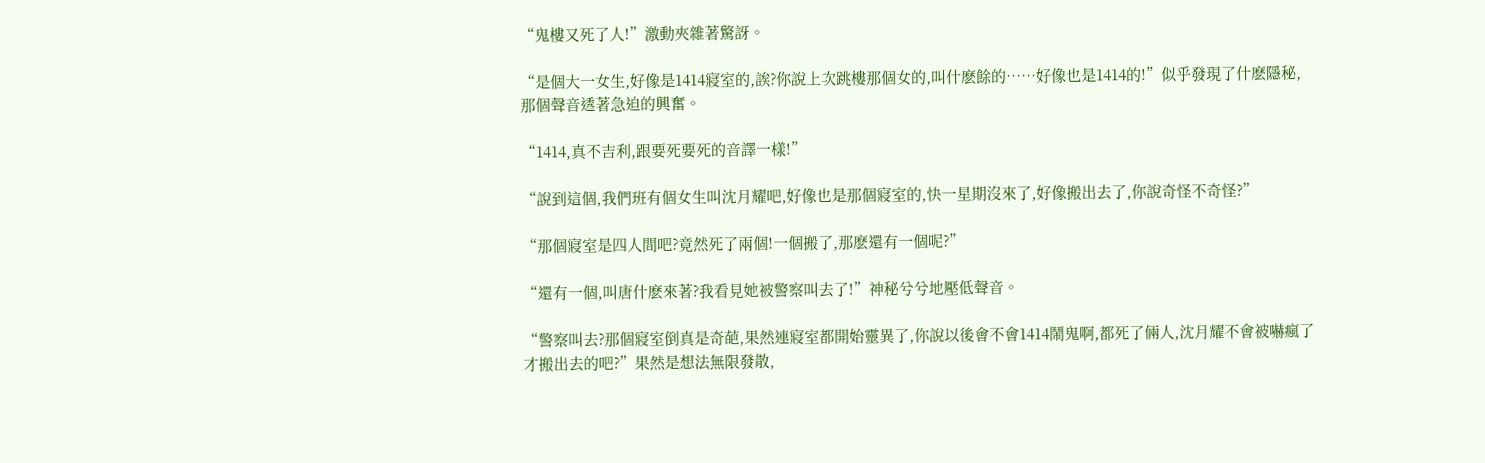“鬼樓又死了人!”激動夾雜著驚訝。

“是個大一女生,好像是1414寢室的,誒?你說上次跳樓那個女的,叫什麽餘的……好像也是1414的!”似乎發現了什麽隱秘,那個聲音透著急迫的興奮。

“1414,真不吉利,跟要死要死的音譯一樣!”

“說到這個,我們班有個女生叫沈月耀吧,好像也是那個寢室的,快一星期沒來了,好像搬出去了,你說奇怪不奇怪?”

“那個寢室是四人間吧?竟然死了兩個!一個搬了,那麽還有一個呢?”

“還有一個,叫唐什麽來著?我看見她被警察叫去了!”神秘兮兮地壓低聲音。

“警察叫去?那個寢室倒真是奇葩,果然連寢室都開始靈異了,你說以後會不會1414鬧鬼啊,都死了倆人,沈月耀不會被嚇瘋了才搬出去的吧?”果然是想法無限發散,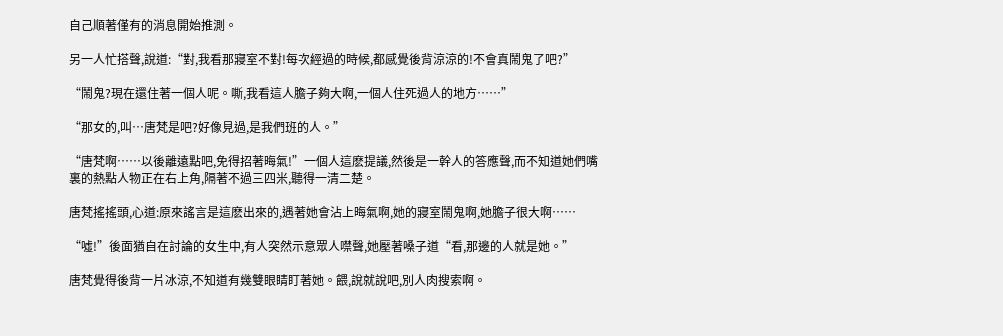自己順著僅有的消息開始推測。

另一人忙搭聲,說道:“對,我看那寢室不對!每次經過的時候,都感覺後背涼涼的!不會真鬧鬼了吧?”

“鬧鬼?現在還住著一個人呢。嘶,我看這人膽子夠大啊,一個人住死過人的地方……”

“那女的,叫…唐梵是吧?好像見過,是我們班的人。”

“唐梵啊……以後離遠點吧,免得招著晦氣!”一個人這麽提議,然後是一幹人的答應聲,而不知道她們嘴裏的熱點人物正在右上角,隔著不過三四米,聽得一清二楚。

唐梵搖搖頭,心道:原來謠言是這麽出來的,遇著她會沾上晦氣啊,她的寢室鬧鬼啊,她膽子很大啊……

“噓!”後面猶自在討論的女生中,有人突然示意眾人噤聲,她壓著嗓子道“看,那邊的人就是她。”

唐梵覺得後背一片冰涼,不知道有幾雙眼睛盯著她。餵,說就說吧,別人肉搜索啊。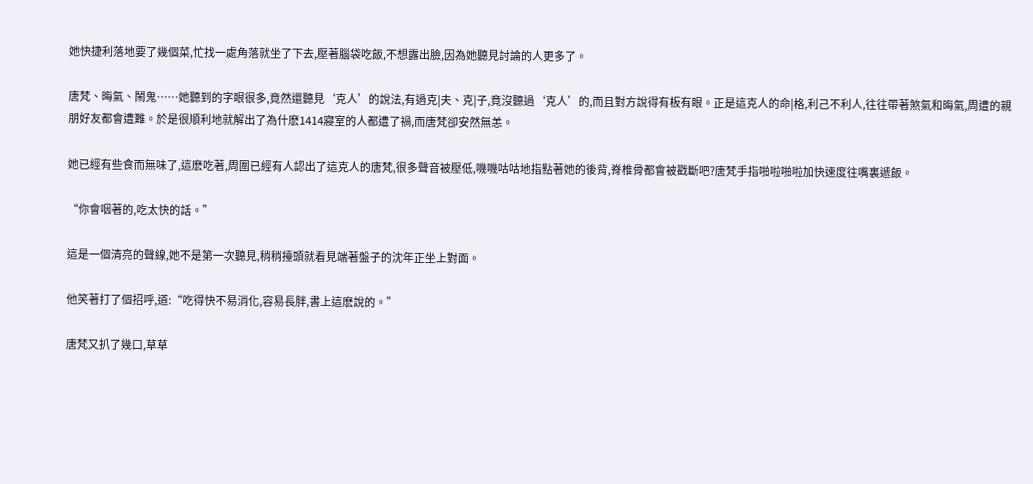她快捷利落地要了幾個菜,忙找一處角落就坐了下去,壓著腦袋吃飯,不想露出臉,因為她聽見討論的人更多了。

唐梵、晦氣、鬧鬼……她聽到的字眼很多,竟然還聽見‘克人’的說法,有過克|夫、克|子,竟沒聽過‘克人’的,而且對方說得有板有眼。正是這克人的命|格,利己不利人,往往帶著煞氣和晦氣,周遭的親朋好友都會遭難。於是很順利地就解出了為什麽1414寢室的人都遭了禍,而唐梵卻安然無恙。

她已經有些食而無味了,這麽吃著,周圍已經有人認出了這克人的唐梵,很多聲音被壓低,嘰嘰咕咕地指點著她的後背,脊椎骨都會被戳斷吧?唐梵手指啪啦啪啦加快速度往嘴裏遞飯。

“你會咽著的,吃太快的話。”

這是一個清亮的聲線,她不是第一次聽見,稍稍擡頭就看見端著盤子的沈年正坐上對面。

他笑著打了個招呼,道:“吃得快不易消化,容易長胖,書上這麽說的。”

唐梵又扒了幾口,草草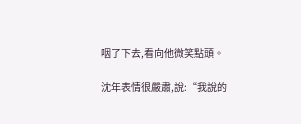咽了下去,看向他微笑點頭。

沈年表情很嚴肅,說:“我說的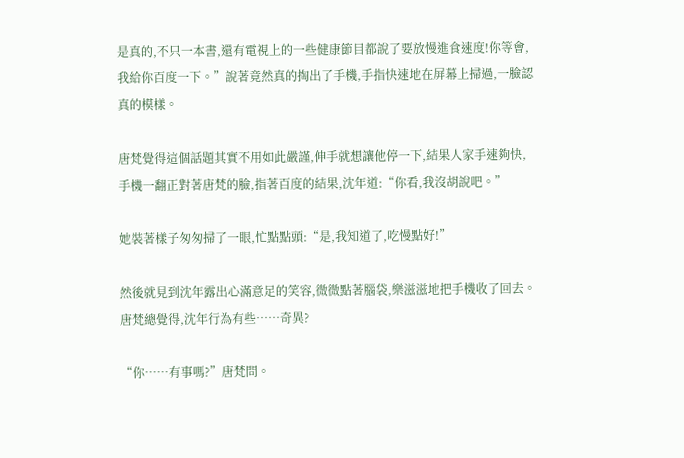是真的,不只一本書,還有電視上的一些健康節目都說了要放慢進食速度!你等會,我給你百度一下。”說著竟然真的掏出了手機,手指快速地在屏幕上掃過,一臉認真的模樣。

唐梵覺得這個話題其實不用如此嚴謹,伸手就想讓他停一下,結果人家手速夠快,手機一翻正對著唐梵的臉,指著百度的結果,沈年道:“你看,我沒胡說吧。”

她裝著樣子匆匆掃了一眼,忙點點頭:“是,我知道了,吃慢點好!”

然後就見到沈年露出心滿意足的笑容,微微點著腦袋,樂滋滋地把手機收了回去。唐梵總覺得,沈年行為有些……奇異?

“你……有事嗎?”唐梵問。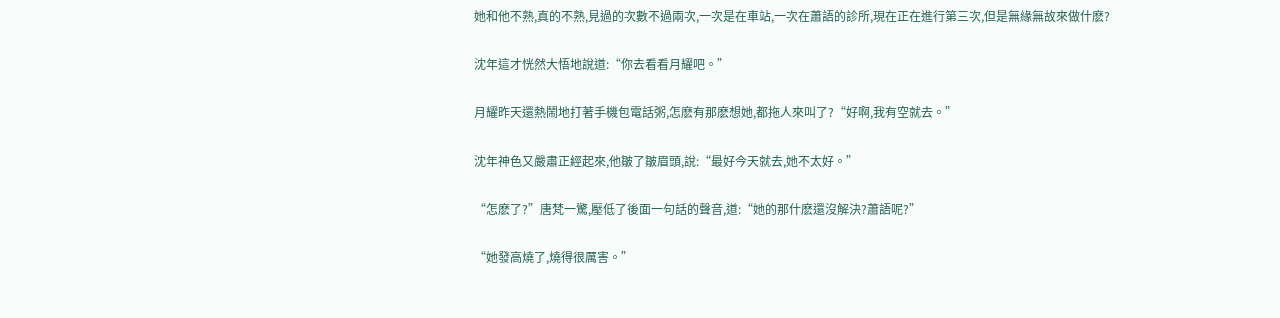她和他不熟,真的不熟,見過的次數不過兩次,一次是在車站,一次在蕭語的診所,現在正在進行第三次,但是無緣無故來做什麽?

沈年這才恍然大悟地說道:“你去看看月耀吧。”

月耀昨天還熱鬧地打著手機包電話粥,怎麽有那麽想她,都拖人來叫了?“好啊,我有空就去。”

沈年神色又嚴肅正經起來,他皺了皺眉頭,說:“最好今天就去,她不太好。”

“怎麽了?”唐梵一驚,壓低了後面一句話的聲音,道:“她的那什麽還沒解決?蕭語呢?”

“她發高燒了,燒得很厲害。”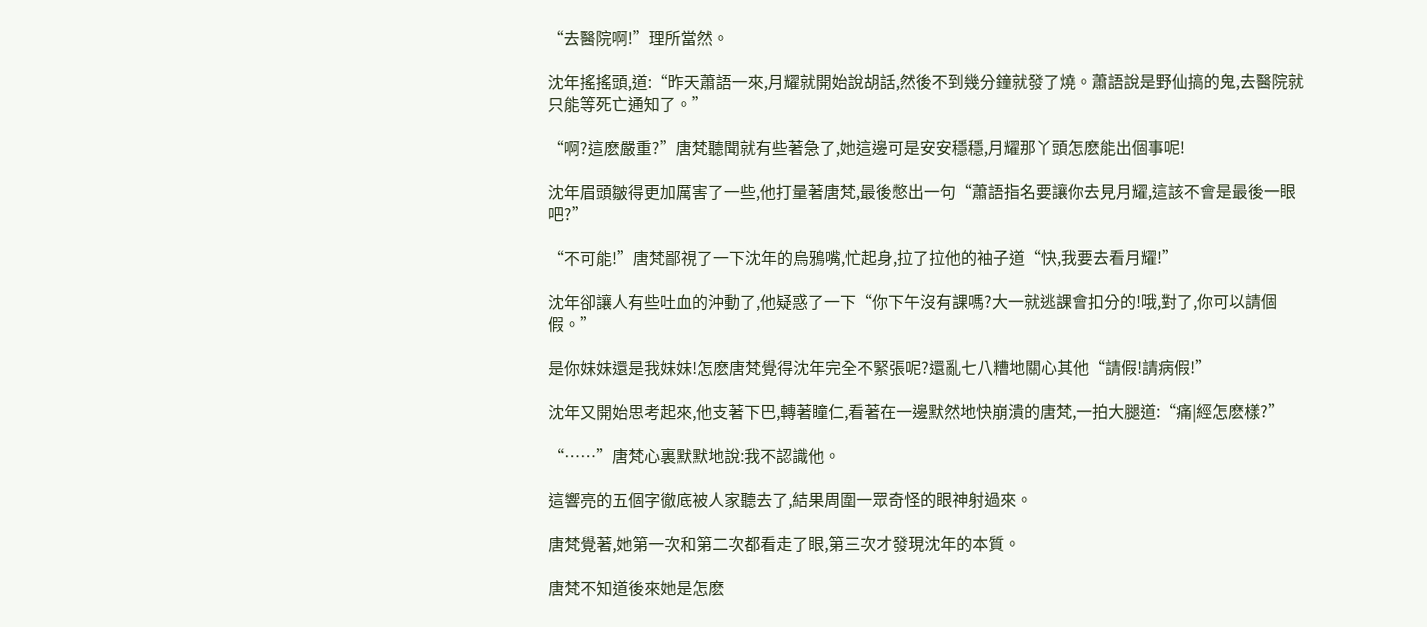“去醫院啊!”理所當然。

沈年搖搖頭,道:“昨天蕭語一來,月耀就開始說胡話,然後不到幾分鐘就發了燒。蕭語說是野仙搞的鬼,去醫院就只能等死亡通知了。”

“啊?這麽嚴重?”唐梵聽聞就有些著急了,她這邊可是安安穩穩,月耀那丫頭怎麽能出個事呢!

沈年眉頭皺得更加厲害了一些,他打量著唐梵,最後憋出一句“蕭語指名要讓你去見月耀,這該不會是最後一眼吧?”

“不可能!”唐梵鄙視了一下沈年的烏鴉嘴,忙起身,拉了拉他的袖子道“快,我要去看月耀!”

沈年卻讓人有些吐血的沖動了,他疑惑了一下“你下午沒有課嗎?大一就逃課會扣分的!哦,對了,你可以請個假。”

是你妹妹還是我妹妹!怎麽唐梵覺得沈年完全不緊張呢?還亂七八糟地關心其他“請假!請病假!”

沈年又開始思考起來,他支著下巴,轉著瞳仁,看著在一邊默然地快崩潰的唐梵,一拍大腿道:“痛|經怎麽樣?”

“……”唐梵心裏默默地說:我不認識他。

這響亮的五個字徹底被人家聽去了,結果周圍一眾奇怪的眼神射過來。

唐梵覺著,她第一次和第二次都看走了眼,第三次才發現沈年的本質。

唐梵不知道後來她是怎麽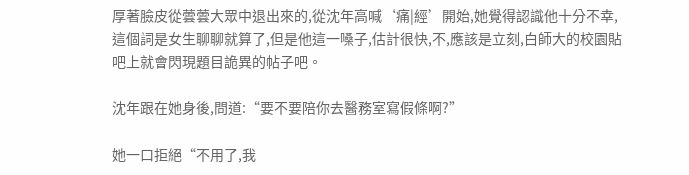厚著臉皮從蕓蕓大眾中退出來的,從沈年高喊‘痛|經’開始,她覺得認識他十分不幸,這個詞是女生聊聊就算了,但是他這一嗓子,估計很快,不,應該是立刻,白師大的校園貼吧上就會閃現題目詭異的帖子吧。

沈年跟在她身後,問道:“要不要陪你去醫務室寫假條啊?”

她一口拒絕“不用了,我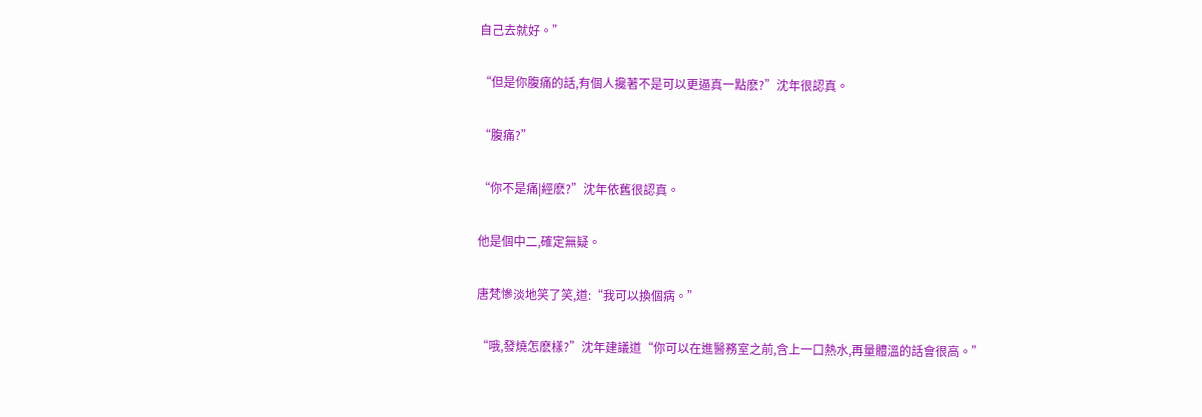自己去就好。”

“但是你腹痛的話,有個人攙著不是可以更逼真一點麽?”沈年很認真。

“腹痛?”

“你不是痛|經麽?”沈年依舊很認真。

他是個中二,確定無疑。

唐梵慘淡地笑了笑,道:“我可以換個病。”

“哦,發燒怎麽樣?”沈年建議道“你可以在進醫務室之前,含上一口熱水,再量體溫的話會很高。”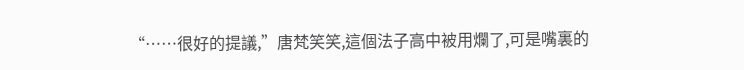“……很好的提議,”唐梵笑笑,這個法子高中被用爛了,可是嘴裏的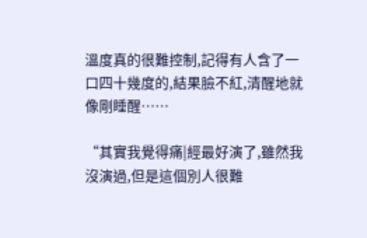溫度真的很難控制,記得有人含了一口四十幾度的,結果臉不紅,清醒地就像剛睡醒……

“其實我覺得痛|經最好演了,雖然我沒演過,但是這個別人很難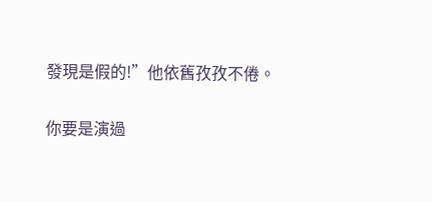發現是假的!”他依舊孜孜不倦。

你要是演過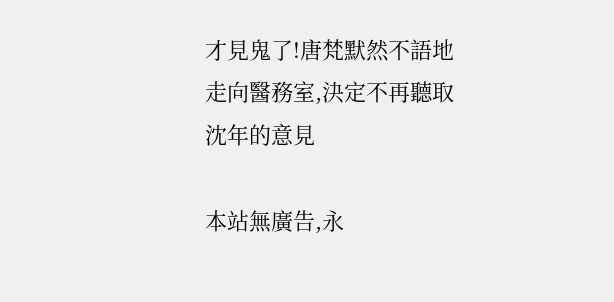才見鬼了!唐梵默然不語地走向醫務室,決定不再聽取沈年的意見

本站無廣告,永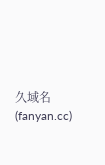久域名(fanyan.cc)